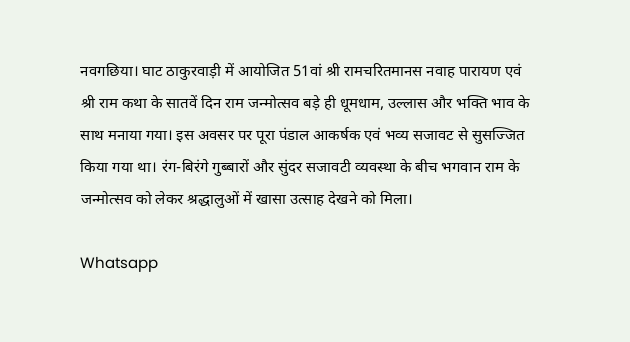नवगछिया। घाट ठाकुरवाड़ी में आयोजित 51वां श्री रामचरितमानस नवाह पारायण एवं श्री राम कथा के सातवें दिन राम जन्मोत्सव बड़े ही धूमधाम, उल्लास और भक्ति भाव के साथ मनाया गया। इस अवसर पर पूरा पंडाल आकर्षक एवं भव्य सजावट से सुसज्जित किया गया था। रंग-बिरंगे गुब्बारों और सुंदर सजावटी व्यवस्था के बीच भगवान राम के जन्मोत्सव को लेकर श्रद्धालुओं में खासा उत्साह देखने को मिला।

Whatsapp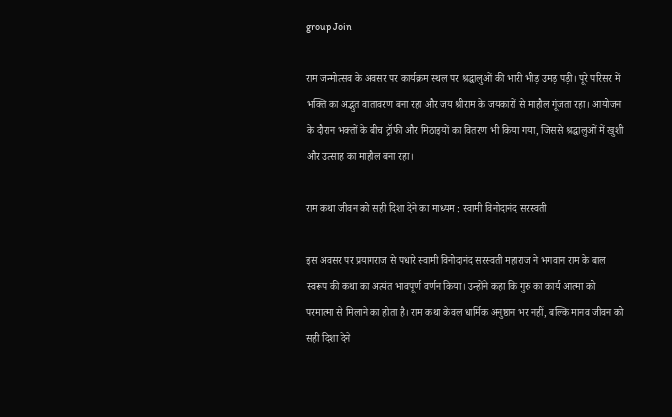group Join

राम जन्मोत्सव के अवसर पर कार्यक्रम स्थल पर श्रद्धालुओं की भारी भीड़ उमड़ पड़ी। पूरे परिसर में भक्ति का अद्भुत वातावरण बना रहा और जय श्रीराम के जयकारों से माहौल गूंजता रहा। आयोजन के दौरान भक्तों के बीच ट्रॉफी और मिठाइयों का वितरण भी किया गया, जिससे श्रद्धालुओं में खुशी और उत्साह का माहौल बना रहा।

राम कथा जीवन को सही दिशा देने का माध्यम : स्वामी विनोदानंद सरस्वती

इस अवसर पर प्रयागराज से पधारे स्वामी विनोदानंद सरस्वती महाराज ने भगवान राम के बाल स्वरूप की कथा का अत्यंत भावपूर्ण वर्णन किया। उन्होंने कहा कि गुरु का कार्य आत्मा को परमात्मा से मिलाने का होता है। राम कथा केवल धार्मिक अनुष्ठान भर नहीं, बल्कि मानव जीवन को सही दिशा देने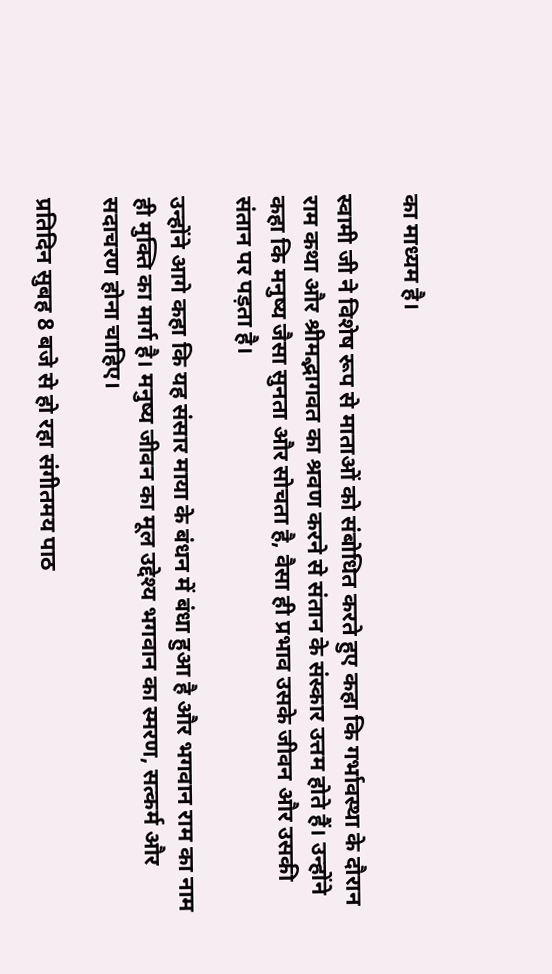का माध्यम है।

स्वामी जी ने विशेष रूप से माताओं को संबोधित करते हुए कहा कि गर्भावस्था के दौरान राम कथा और श्रीमद्भागवत का श्रवण करने से संतान के संस्कार उत्तम होते हैं। उन्होंने कहा कि मनुष्य जैसा सुनता और सोचता है, वैसा ही प्रभाव उसके जीवन और उसकी संतान पर पड़ता है।

उन्होंने आगे कहा कि यह संसार माया के बंधन में बंधा हुआ है और भगवान राम का नाम ही मुक्ति का मार्ग है। मनुष्य जीवन का मूल उद्देश्य भगवान का स्मरण, सत्कर्म और सदाचरण होना चाहिए।

प्रतिदिन सुबह 8 बजे से हो रहा संगीतमय पाठ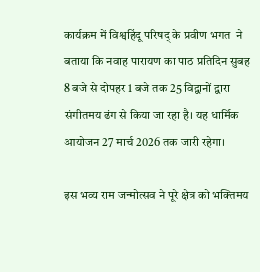कार्यक्रम में विश्वहिंदू परिषद् के प्रवीण भगत  ने बताया कि नवाह पारायण का पाठ प्रतिदिन सुबह 8 बजे से दोपहर 1 बजे तक 25 विद्वानों द्वारा संगीतमय ढंग से किया जा रहा है। यह धार्मिक आयोजन 27 मार्च 2026 तक जारी रहेगा।

इस भव्य राम जन्मोत्सव ने पूरे क्षेत्र को भक्तिमय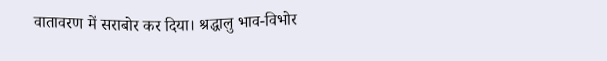वातावरण में सराबोर कर दिया। श्रद्धालु भाव-विभोर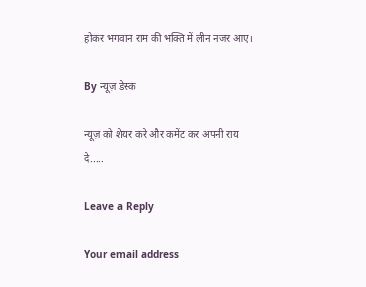होकर भगवान राम की भक्ति में लीन नजर आए।

By न्यूज़ डेस्क

न्यूज़ को शेयर करे और कमेंट कर अपनी राय दे.....

Leave a Reply

Your email address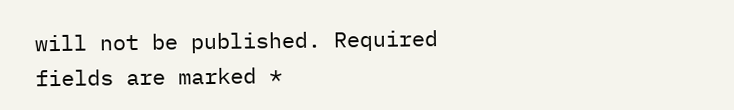will not be published. Required fields are marked *